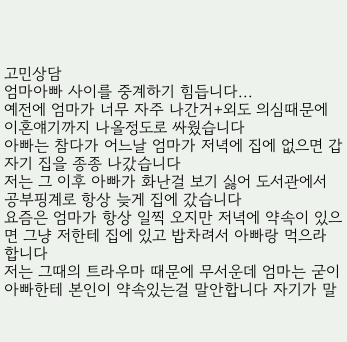고민상담
엄마아빠 사이를 중계하기 힘듭니다...
예전에 엄마가 너무 자주 나간거+외도 의심때문에 이혼얘기까지 나올정도로 싸웠습니다
아빠는 참다가 어느날 엄마가 저녁에 집에 없으면 갑자기 집을 종종 나갔습니다
저는 그 이후 아빠가 화난걸 보기 싫어 도서관에서 공부핑계로 항상 늦게 집에 갔습니다
요즘은 엄마가 항상 일찍 오지만 저녁에 약속이 있으면 그냥 저한테 집에 있고 밥차려서 아빠랑 먹으라 합니다
저는 그때의 트라우마 때문에 무서운데 엄마는 굳이 아빠한테 본인이 약속있는걸 말안합니다 자기가 말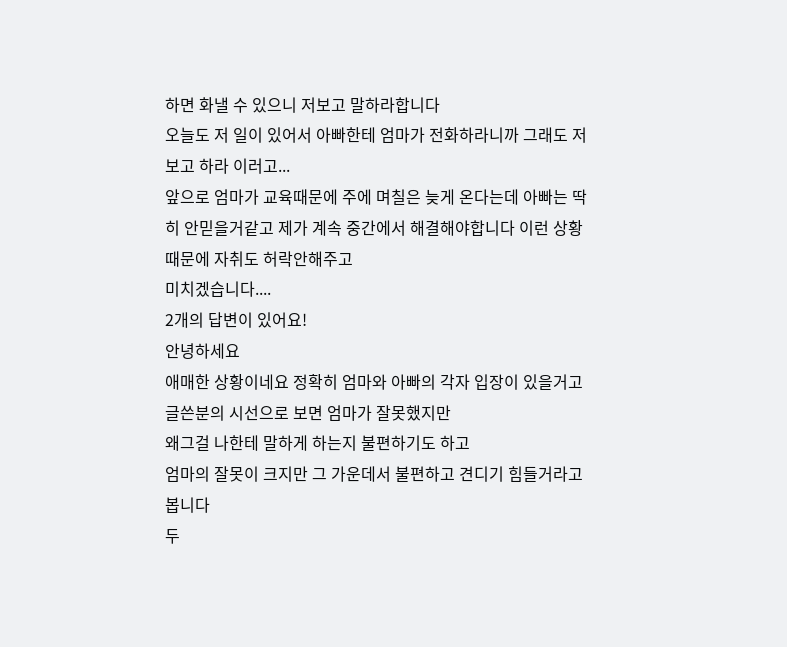하면 화낼 수 있으니 저보고 말하라합니다
오늘도 저 일이 있어서 아빠한테 엄마가 전화하라니까 그래도 저보고 하라 이러고...
앞으로 엄마가 교육때문에 주에 며칠은 늦게 온다는데 아빠는 딱히 안믿을거같고 제가 계속 중간에서 해결해야합니다 이런 상황때문에 자취도 허락안해주고
미치겠습니다....
2개의 답변이 있어요!
안녕하세요
애매한 상황이네요 정확히 엄마와 아빠의 각자 입장이 있을거고 글쓴분의 시선으로 보면 엄마가 잘못했지만
왜그걸 나한테 말하게 하는지 불편하기도 하고
엄마의 잘못이 크지만 그 가운데서 불편하고 견디기 힘들거라고 봅니다
두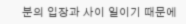분의 입장과 사이 일이기 때문에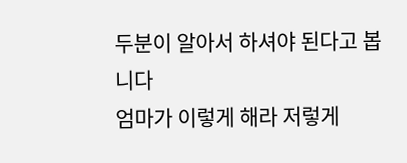두분이 알아서 하셔야 된다고 봅니다
엄마가 이렇게 해라 저렇게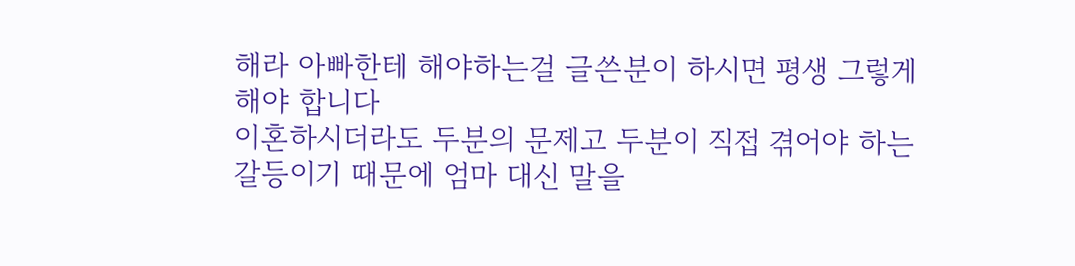해라 아빠한테 해야하는걸 글쓴분이 하시면 평생 그렇게 해야 합니다
이혼하시더라도 두분의 문제고 두분이 직접 겪어야 하는 갈등이기 때문에 엄마 대신 말을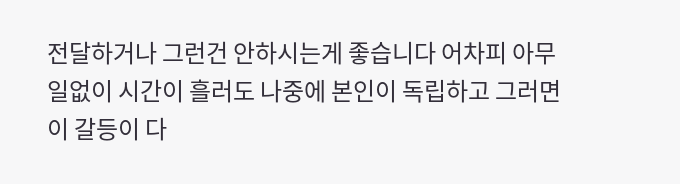전달하거나 그런건 안하시는게 좋습니다 어차피 아무일없이 시간이 흘러도 나중에 본인이 독립하고 그러면 이 갈등이 다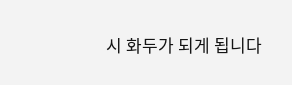시 화두가 되게 됩니다